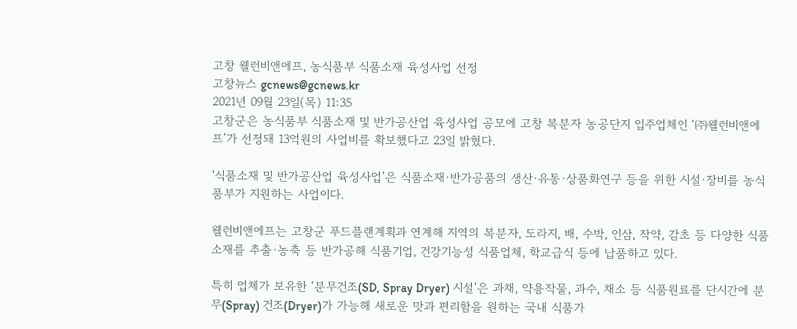고창 웰런비앤에프, 농식품부 식품소재 육성사업 선정
고창뉴스 gcnews@gcnews.kr
2021년 09월 23일(목) 11:35
고창군은 농식품부 식품소재 및 반가공산업 육성사업 공모에 고창 복분자 농공단지 입주업체인 ‘㈜웰런비앤에프’가 선정돼 13억원의 사업비를 확보했다고 23일 밝혔다.

‘식품소재 및 반가공산업 육성사업’은 식품소재·반가공품의 생산·유통·상품화연구 등을 위한 시설·장비를 농식품부가 지원하는 사업이다.

웰런비앤에프는 고창군 푸드플랜계획과 연계해 지역의 복분자, 도라지, 배, 수박, 인삼, 작약, 감초 등 다양한 식품소재를 추출·농축 등 반가공해 식품기업, 건강기능성 식품업체, 학교급식 등에 납품하고 있다.

특히 업체가 보유한 ‘분무건조(SD, Spray Dryer) 시설’은 과채, 약용작물, 과수, 채소 등 식품원료를 단시간에 분무(Spray) 건조(Dryer)가 가능해 새로운 맛과 편리함을 원하는 국내 식품가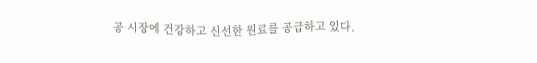공 시장에 건강하고 신선한 원료를 공급하고 있다.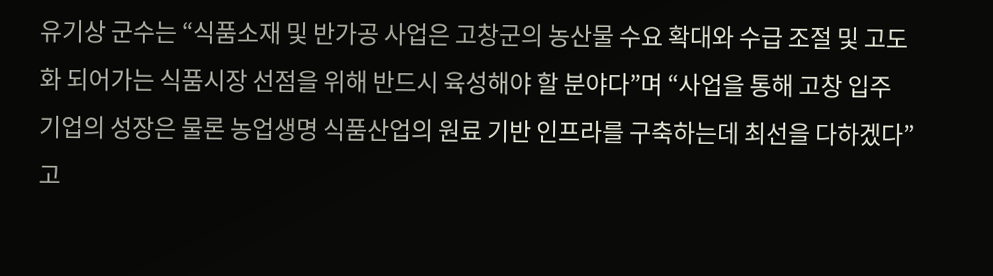유기상 군수는 “식품소재 및 반가공 사업은 고창군의 농산물 수요 확대와 수급 조절 및 고도화 되어가는 식품시장 선점을 위해 반드시 육성해야 할 분야다”며 “사업을 통해 고창 입주 기업의 성장은 물론 농업생명 식품산업의 원료 기반 인프라를 구축하는데 최선을 다하겠다”고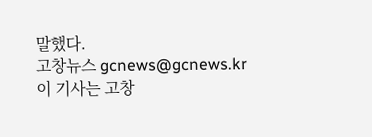말했다.
고창뉴스 gcnews@gcnews.kr
이 기사는 고창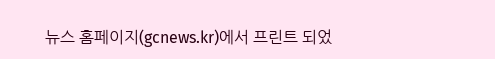뉴스 홈페이지(gcnews.kr)에서 프린트 되었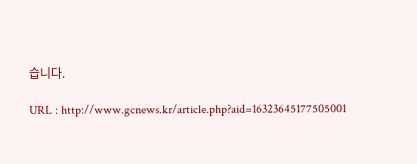습니다.

URL : http://www.gcnews.kr/article.php?aid=16323645177505001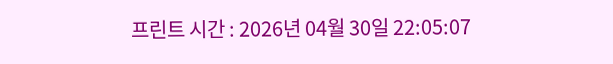프린트 시간 : 2026년 04월 30일 22:05:07